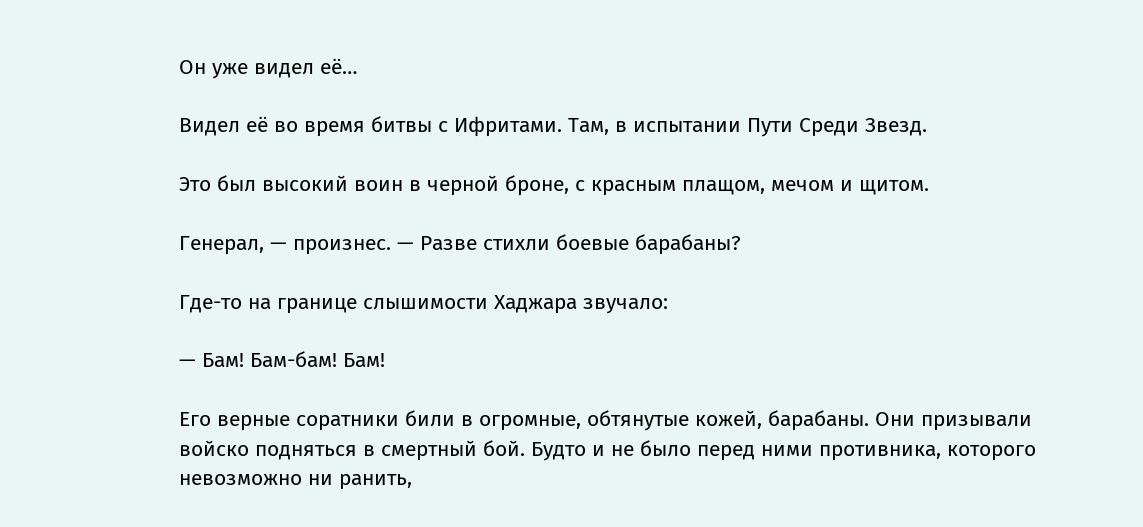Он уже видел её…

Видел её во время битвы с Ифритами. Там, в испытании Пути Среди Звезд.

Это был высокий воин в черной броне, с красным плащом, мечом и щитом.

Генерал, — произнес. — Разве стихли боевые барабаны?

Где-то на границе слышимости Хаджара звучало:

— Бам! Бам-бам! Бам!

Его верные соратники били в огромные, обтянутые кожей, барабаны. Они призывали войско подняться в смертный бой. Будто и не было перед ними противника, которого невозможно ни ранить,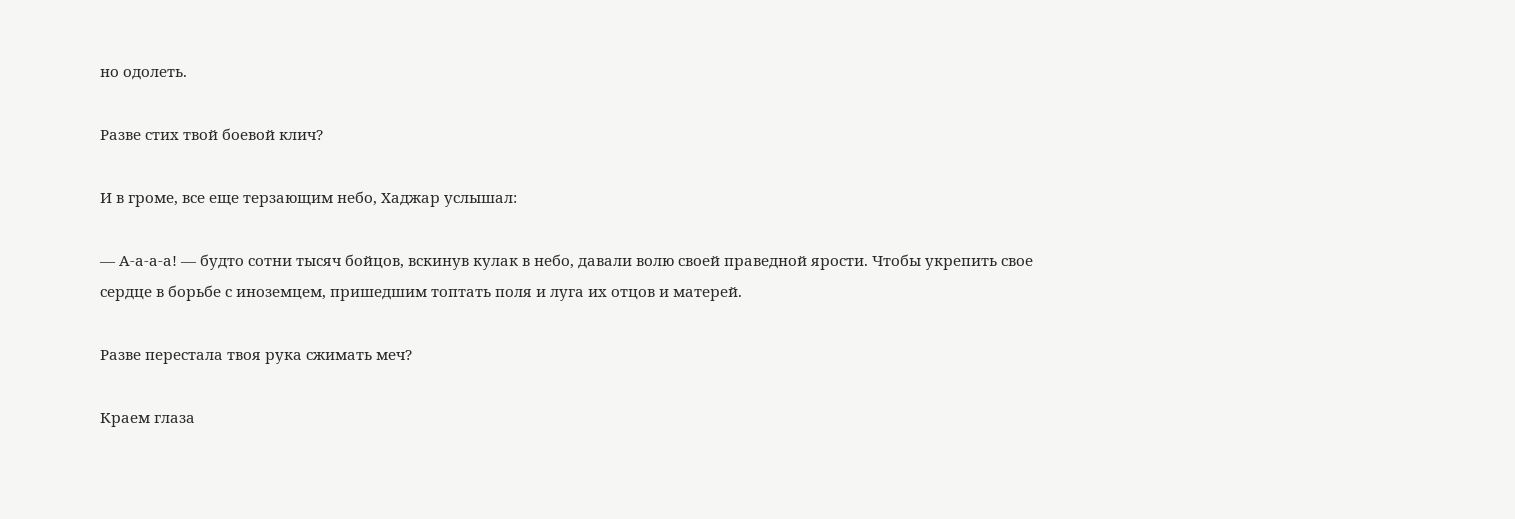но одолеть.

Разве стих твой боевой клич?

И в громе, все еще терзающим небо, Хаджар услышал:

— А-а-а-а! — будто сотни тысяч бойцов, вскинув кулак в небо, давали волю своей праведной ярости. Чтобы укрепить свое сердце в борьбе с иноземцем, пришедшим топтать поля и луга их отцов и матерей.

Разве перестала твоя рука сжимать меч?

Краем глаза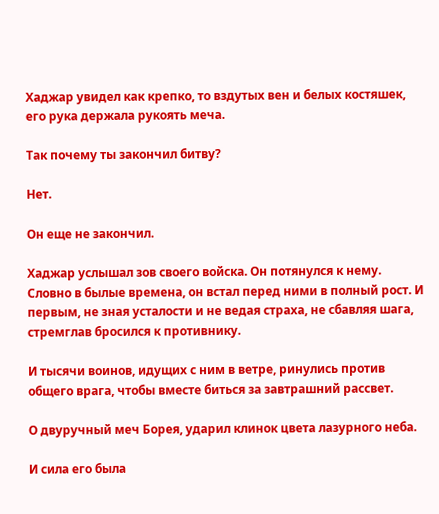Хаджар увидел как крепко, то вздутых вен и белых костяшек, его рука держала рукоять меча.

Так почему ты закончил битву?

Нет.

Он еще не закончил.

Хаджар услышал зов своего войска. Он потянулся к нему. Словно в былые времена, он встал перед ними в полный рост. И первым, не зная усталости и не ведая страха, не сбавляя шага, стремглав бросился к противнику.

И тысячи воинов, идущих с ним в ветре, ринулись против общего врага, чтобы вместе биться за завтрашний рассвет.

О двуручный меч Борея, ударил клинок цвета лазурного неба.

И сила его была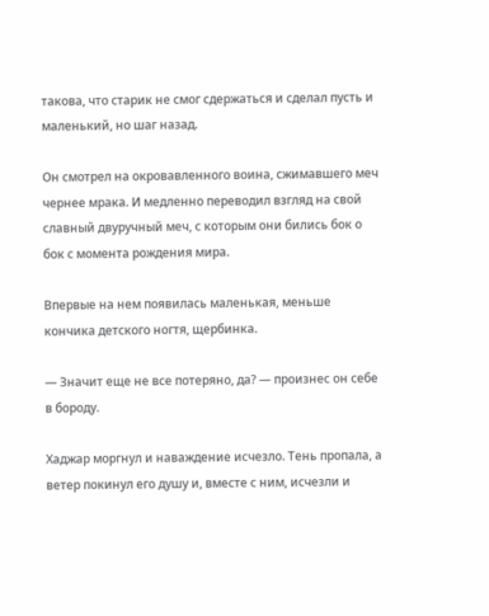такова, что старик не смог сдержаться и сделал пусть и маленький, но шаг назад.

Он смотрел на окровавленного воина, сжимавшего меч чернее мрака. И медленно переводил взгляд на свой славный двуручный меч, с которым они бились бок о бок с момента рождения мира.

Впервые на нем появилась маленькая, меньше кончика детского ногтя, щербинка.

— Значит еще не все потеряно, да? — произнес он себе в бороду.

Хаджар моргнул и наваждение исчезло. Тень пропала, а ветер покинул его душу и, вместе с ним, исчезли и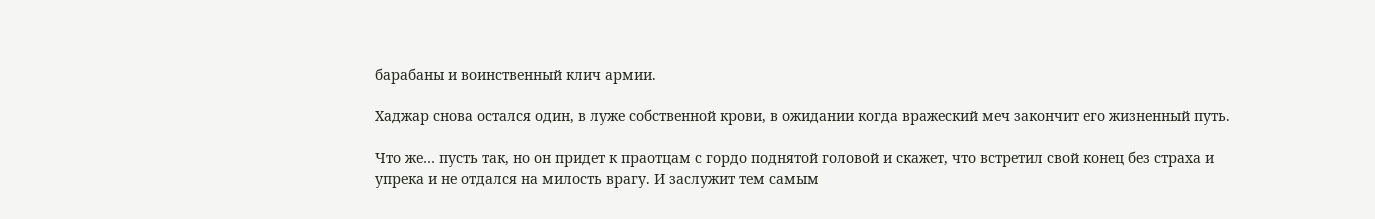барабаны и воинственный клич армии.

Хаджар снова остался один, в луже собственной крови, в ожидании когда вражеский меч закончит его жизненный путь.

Что же… пусть так, но он придет к праотцам с гордо поднятой головой и скажет, что встретил свой конец без страха и упрека и не отдался на милость врагу. И заслужит тем самым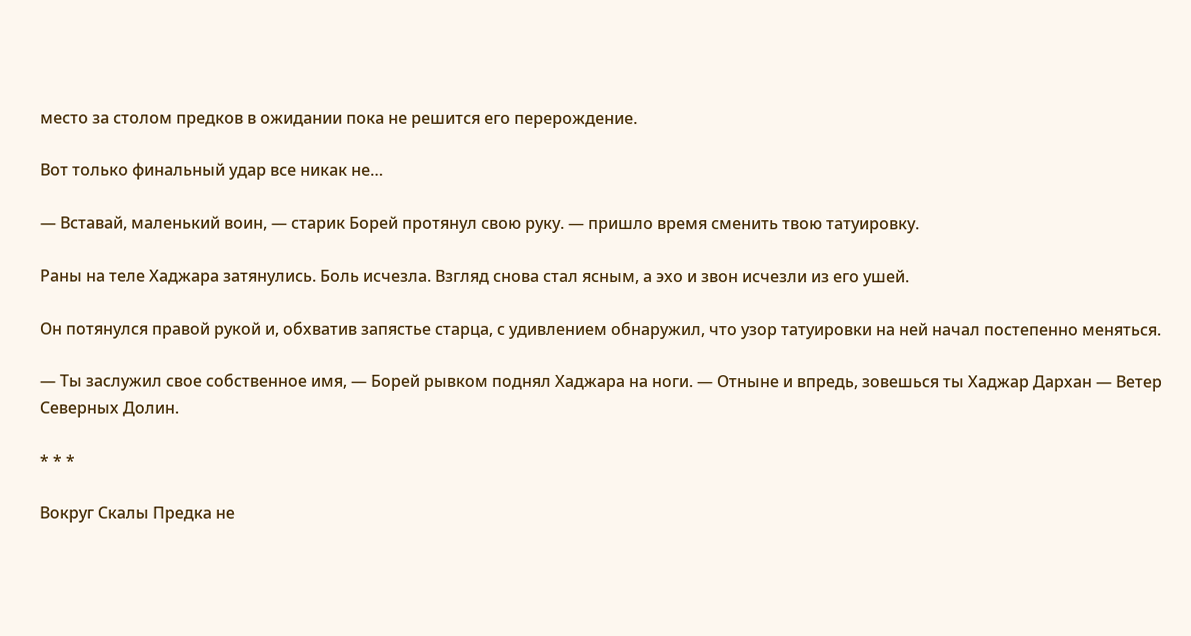место за столом предков в ожидании пока не решится его перерождение.

Вот только финальный удар все никак не…

— Вставай, маленький воин, — старик Борей протянул свою руку. — пришло время сменить твою татуировку.

Раны на теле Хаджара затянулись. Боль исчезла. Взгляд снова стал ясным, а эхо и звон исчезли из его ушей.

Он потянулся правой рукой и, обхватив запястье старца, с удивлением обнаружил, что узор татуировки на ней начал постепенно меняться.

— Ты заслужил свое собственное имя, — Борей рывком поднял Хаджара на ноги. — Отныне и впредь, зовешься ты Хаджар Дархан — Ветер Северных Долин.

* * *

Вокруг Скалы Предка не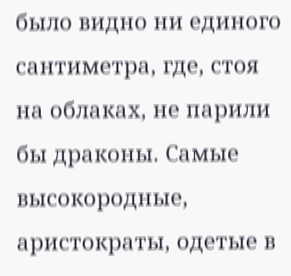было видно ни единого сантиметра, где, стоя на облаках, не парили бы драконы. Самые высокородные, аристократы, одетые в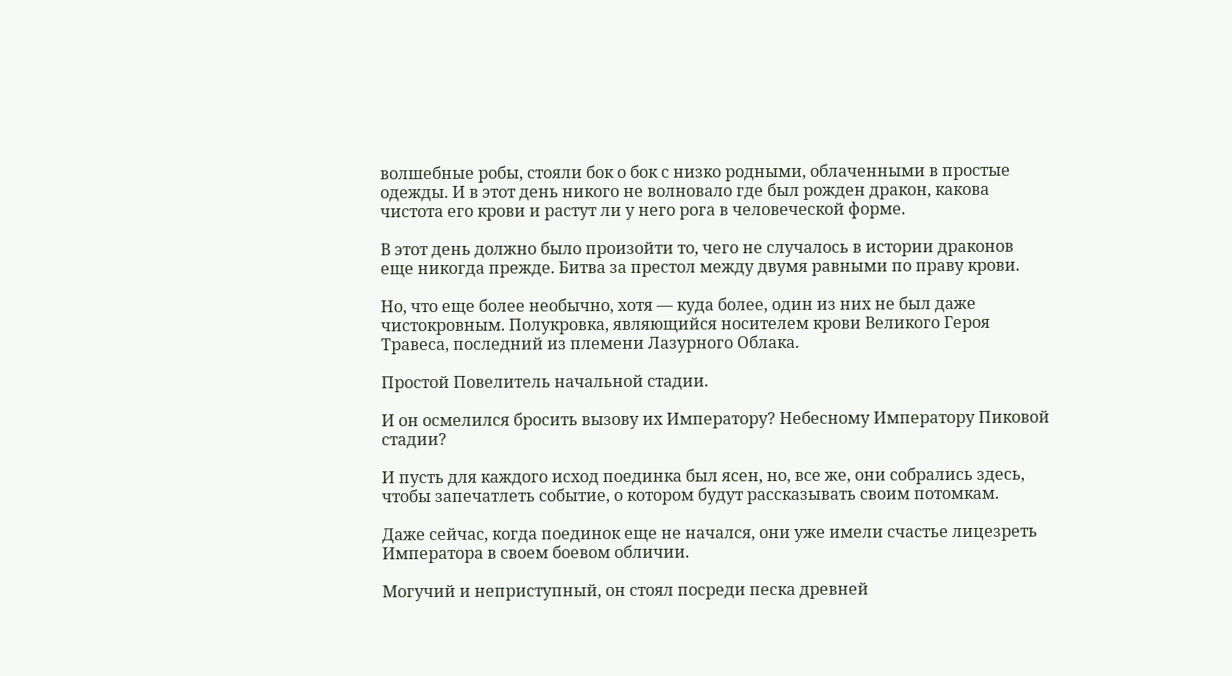волшебные робы, стояли бок о бок с низко родными, облаченными в простые одежды. И в этот день никого не волновало где был рожден дракон, какова чистота его крови и растут ли у него рога в человеческой форме.

В этот день должно было произойти то, чего не случалось в истории драконов еще никогда прежде. Битва за престол между двумя равными по праву крови.

Но, что еще более необычно, хотя — куда более, один из них не был даже чистокровным. Полукровка, являющийся носителем крови Великого Героя Травеса, последний из племени Лазурного Облака.

Простой Повелитель начальной стадии.

И он осмелился бросить вызову их Императору? Небесному Императору Пиковой стадии?

И пусть для каждого исход поединка был ясен, но, все же, они собрались здесь, чтобы запечатлеть событие, о котором будут рассказывать своим потомкам.

Даже сейчас, когда поединок еще не начался, они уже имели счастье лицезреть Императора в своем боевом обличии.

Могучий и неприступный, он стоял посреди песка древней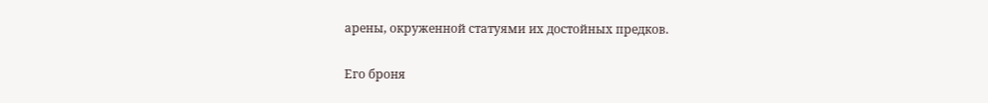арены, окруженной статуями их достойных предков.

Его броня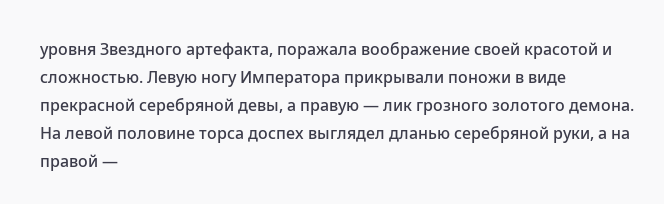уровня Звездного артефакта, поражала воображение своей красотой и сложностью. Левую ногу Императора прикрывали поножи в виде прекрасной серебряной девы, а правую — лик грозного золотого демона. На левой половине торса доспех выглядел дланью серебряной руки, а на правой —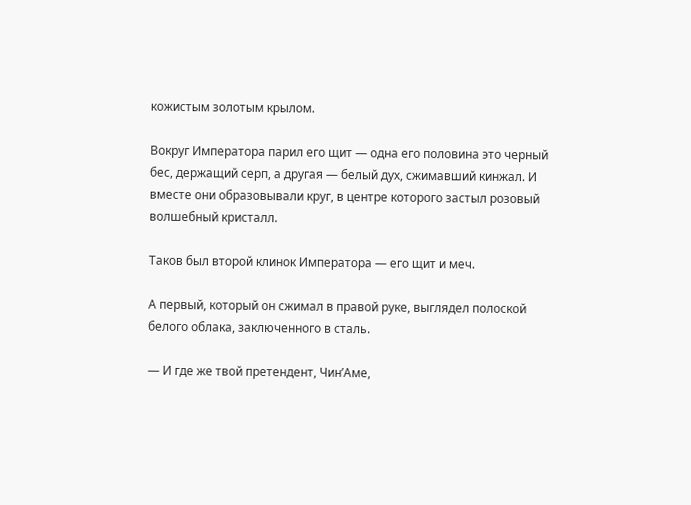кожистым золотым крылом.

Вокруг Императора парил его щит — одна его половина это черный бес, держащий серп, а другая — белый дух, сжимавший кинжал. И вместе они образовывали круг, в центре которого застыл розовый волшебный кристалл.

Таков был второй клинок Императора — его щит и меч.

А первый, который он сжимал в правой руке, выглядел полоской белого облака, заключенного в сталь.

— И где же твой претендент, Чин’Аме,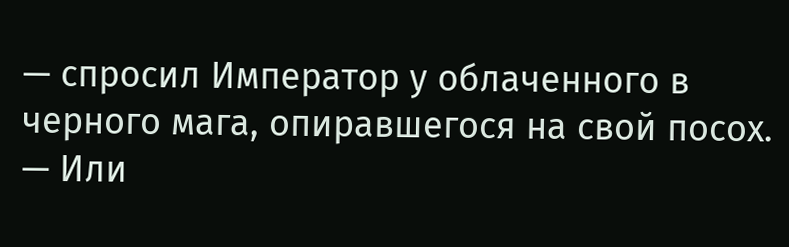— спросил Император у облаченного в черного мага, опиравшегося на свой посох. — Или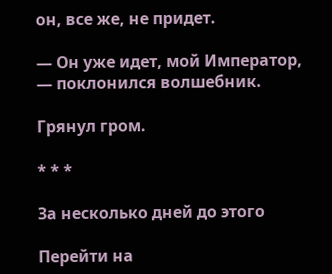он, все же, не придет.

— Он уже идет, мой Император, — поклонился волшебник.

Грянул гром.

* * *

За несколько дней до этого

Перейти на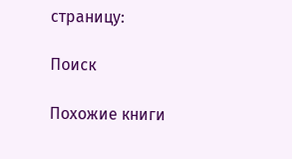страницу:

Поиск

Похожие книги